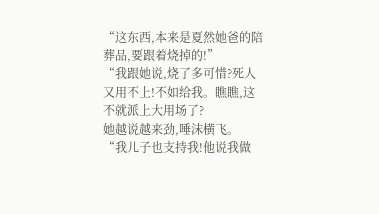“这东西,本来是夏然她爸的陪葬品,要跟着烧掉的!”
“我跟她说,烧了多可惜?死人又用不上!不如给我。瞧瞧,这不就派上大用场了?
她越说越来劲,唾沫横飞。
“我儿子也支持我!他说我做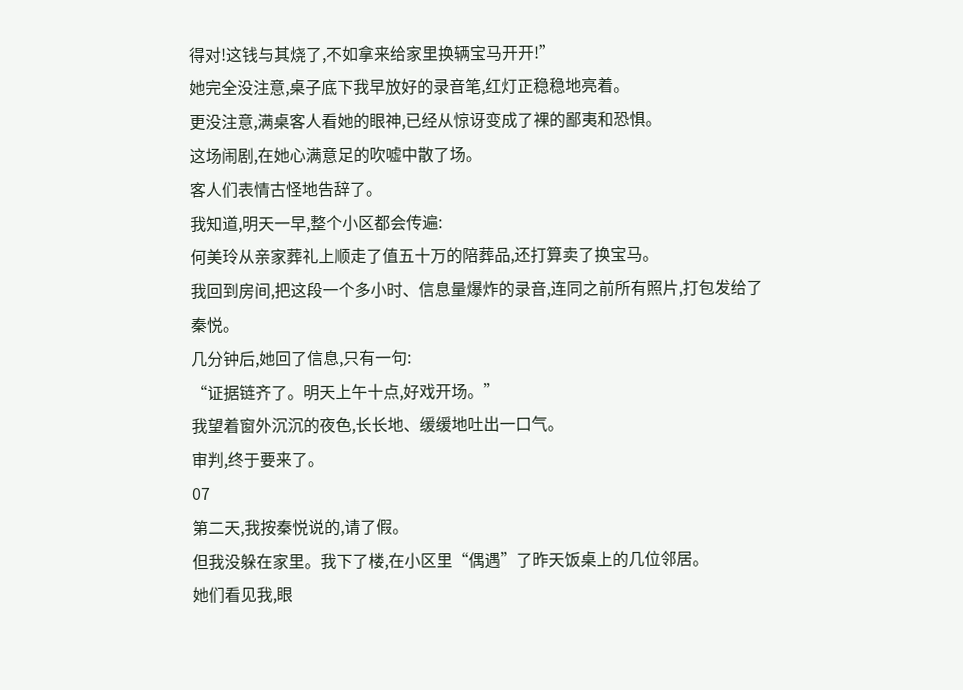得对!这钱与其烧了,不如拿来给家里换辆宝马开开!”
她完全没注意,桌子底下我早放好的录音笔,红灯正稳稳地亮着。
更没注意,满桌客人看她的眼神,已经从惊讶变成了裸的鄙夷和恐惧。
这场闹剧,在她心满意足的吹嘘中散了场。
客人们表情古怪地告辞了。
我知道,明天一早,整个小区都会传遍:
何美玲从亲家葬礼上顺走了值五十万的陪葬品,还打算卖了换宝马。
我回到房间,把这段一个多小时、信息量爆炸的录音,连同之前所有照片,打包发给了
秦悦。
几分钟后,她回了信息,只有一句:
“证据链齐了。明天上午十点,好戏开场。”
我望着窗外沉沉的夜色,长长地、缓缓地吐出一口气。
审判,终于要来了。
07
第二天,我按秦悦说的,请了假。
但我没躲在家里。我下了楼,在小区里“偶遇”了昨天饭桌上的几位邻居。
她们看见我,眼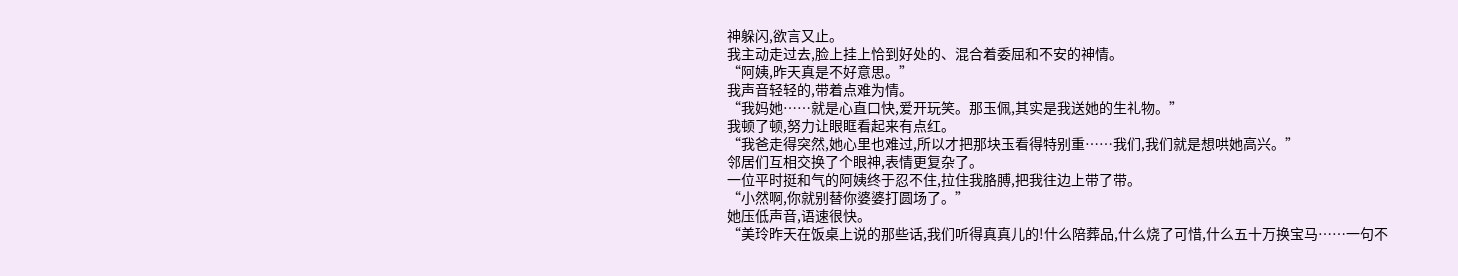神躲闪,欲言又止。
我主动走过去,脸上挂上恰到好处的、混合着委屈和不安的神情。
“阿姨,昨天真是不好意思。”
我声音轻轻的,带着点难为情。
“我妈她……就是心直口快,爱开玩笑。那玉佩,其实是我送她的生礼物。”
我顿了顿,努力让眼眶看起来有点红。
“我爸走得突然,她心里也难过,所以才把那块玉看得特别重……我们,我们就是想哄她高兴。”
邻居们互相交换了个眼神,表情更复杂了。
一位平时挺和气的阿姨终于忍不住,拉住我胳膊,把我往边上带了带。
“小然啊,你就别替你婆婆打圆场了。”
她压低声音,语速很快。
“美玲昨天在饭桌上说的那些话,我们听得真真儿的!什么陪葬品,什么烧了可惜,什么五十万换宝马……一句不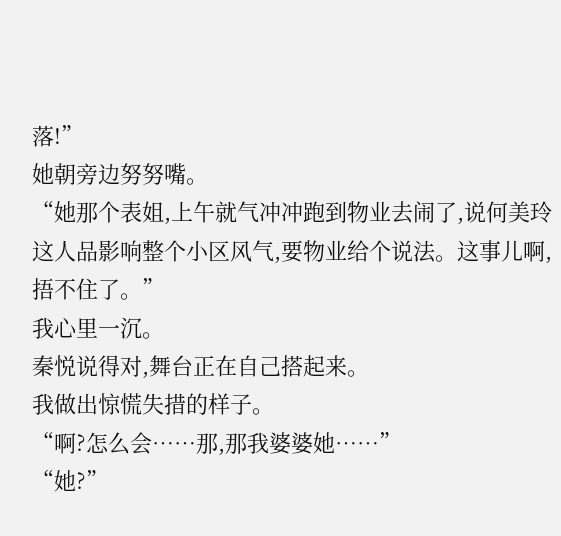落!”
她朝旁边努努嘴。
“她那个表姐,上午就气冲冲跑到物业去闹了,说何美玲这人品影响整个小区风气,要物业给个说法。这事儿啊,捂不住了。”
我心里一沉。
秦悦说得对,舞台正在自己搭起来。
我做出惊慌失措的样子。
“啊?怎么会……那,那我婆婆她……”
“她?”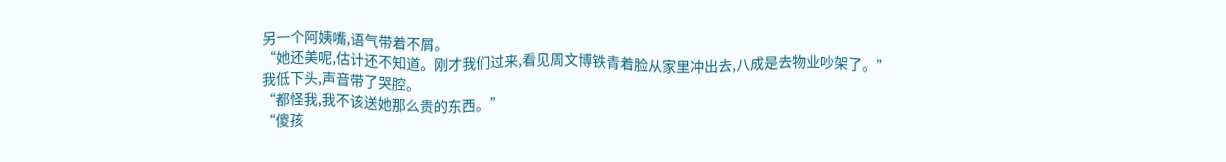另一个阿姨嘴,语气带着不屑。
“她还美呢,估计还不知道。刚才我们过来,看见周文博铁青着脸从家里冲出去,八成是去物业吵架了。”
我低下头,声音带了哭腔。
“都怪我,我不该送她那么贵的东西。”
“傻孩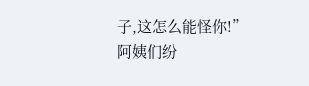子,这怎么能怪你!”
阿姨们纷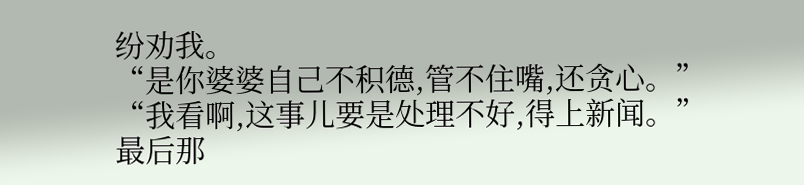纷劝我。
“是你婆婆自己不积德,管不住嘴,还贪心。”
“我看啊,这事儿要是处理不好,得上新闻。”
最后那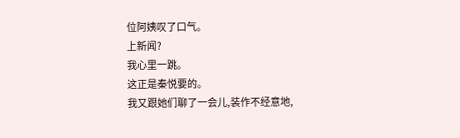位阿姨叹了口气。
上新闻?
我心里一跳。
这正是秦悦要的。
我又跟她们聊了一会儿,装作不经意地,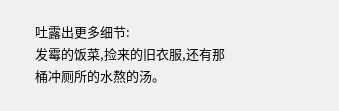吐露出更多细节:
发霉的饭菜,捡来的旧衣服,还有那桶冲厕所的水熬的汤。